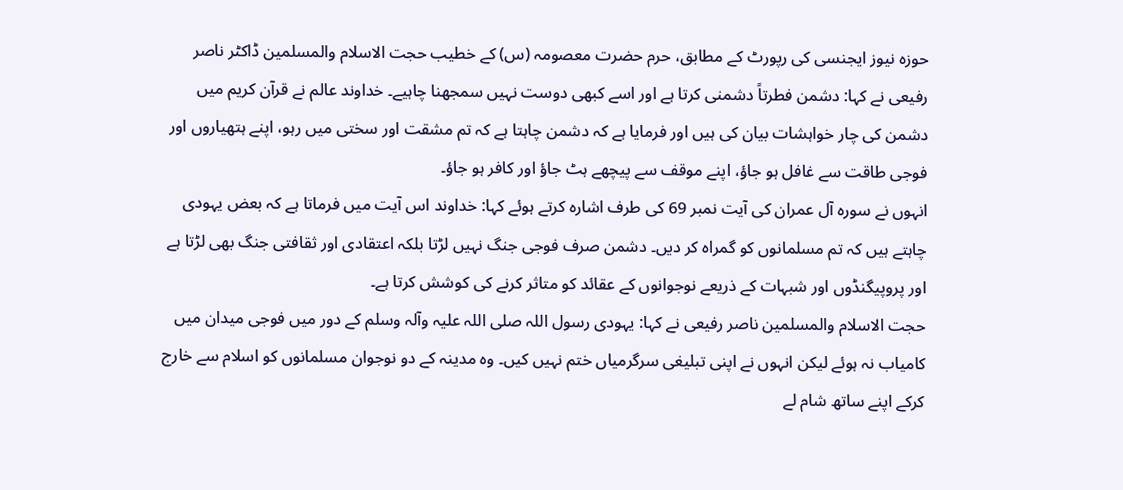حوزہ نیوز ایجنسی کی رپورٹ کے مطابق، حرم حضرت معصومہ (س) کے خطیب حجت الاسلام والمسلمین ڈاکٹر ناصر رفیعی نے کہا: دشمن فطرتاً دشمنی کرتا ہے اور اسے کبھی دوست نہیں سمجھنا چاہیے۔ خداوند عالم نے قرآن کریم میں دشمن کی چار خواہشات بیان کی ہیں اور فرمایا ہے کہ دشمن چاہتا ہے کہ تم مشقت اور سختی میں رہو، اپنے ہتھیاروں اور فوجی طاقت سے غافل ہو جاؤ، اپنے موقف سے پیچھے ہٹ جاؤ اور کافر ہو جاؤ۔
انہوں نے سورہ آل عمران کی آیت نمبر 69 کی طرف اشارہ کرتے ہوئے کہا: خداوند اس آیت میں فرماتا ہے کہ بعض یہودی چاہتے ہیں کہ تم مسلمانوں کو گمراہ کر دیں۔ دشمن صرف فوجی جنگ نہیں لڑتا بلکہ اعتقادی اور ثقافتی جنگ بھی لڑتا ہے اور پروپیگنڈوں اور شبہات کے ذریعے نوجوانوں کے عقائد کو متاثر کرنے کی کوشش کرتا ہے۔
حجت الاسلام والمسلمین ناصر رفیعی نے کہا: یہودی رسول اللہ صلی اللہ علیہ وآلہ وسلم کے دور میں فوجی میدان میں کامیاب نہ ہوئے لیکن انہوں نے اپنی تبلیغی سرگرمیاں ختم نہیں کیں۔ وہ مدینہ کے دو نوجوان مسلمانوں کو اسلام سے خارج کرکے اپنے ساتھ شام لے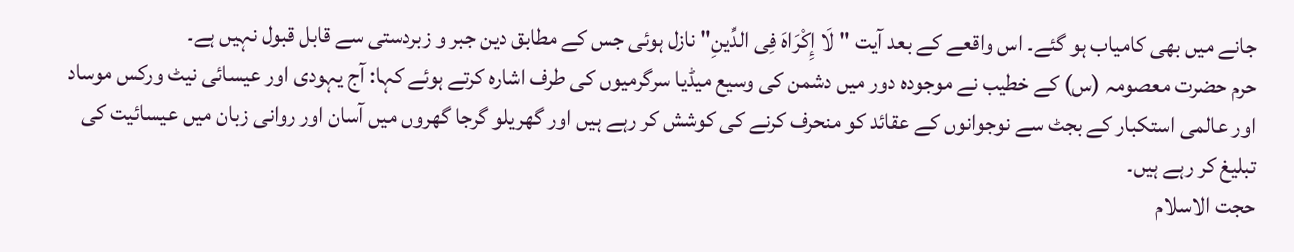جانے میں بھی کامیاب ہو گئے۔ اس واقعے کے بعد آیت "لَا إِکْرَاهَ فِی الدِّینِ" نازل ہوئی جس کے مطابق دین جبر و زبردستی سے قابل قبول نہیں ہے۔
حرم حضرت معصومہ (س) کے خطیب نے موجودہ دور میں دشمن کی وسیع میڈیا سرگرمیوں کی طرف اشارہ کرتے ہوئے کہا: آج یہودی اور عیسائی نیٹ ورکس موساد اور عالمی استکبار کے بجٹ سے نوجوانوں کے عقائد کو منحرف کرنے کی کوشش کر رہے ہیں اور گھریلو گرجا گھروں میں آسان اور روانی زبان میں عیسائیت کی تبلیغ کر رہے ہیں۔
حجت الاسلام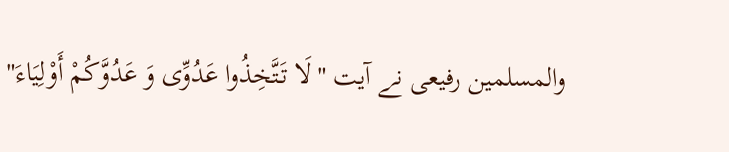والمسلمین رفیعی نے آیت "لَا تَتَّخِذُوا عَدُوِّی وَ عَدُوَّکُمْ أَوْلِیَاءَ"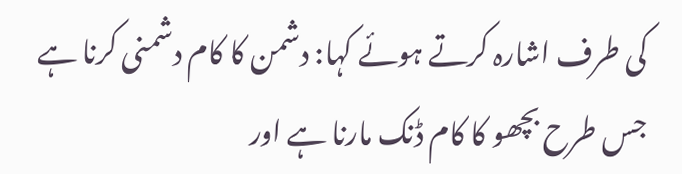کی طرف اشارہ کرتے ہوئے کہا: دشمن کا کام دشمنی کرنا ہے جس طرح بچھو کا کام ڈنک مارنا ہے اور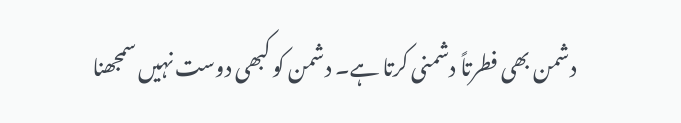دشمن بھی فطرتاً دشمنی کرتا ہے۔ دشمن کو کبھی دوست نہیں سمجھنا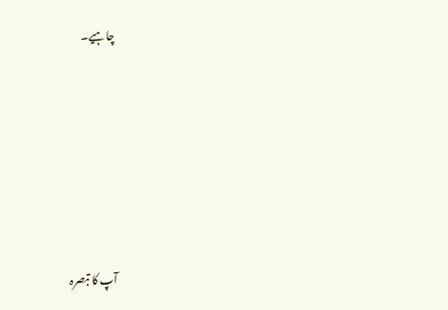چاہیے۔









آپ کا تبصرہ